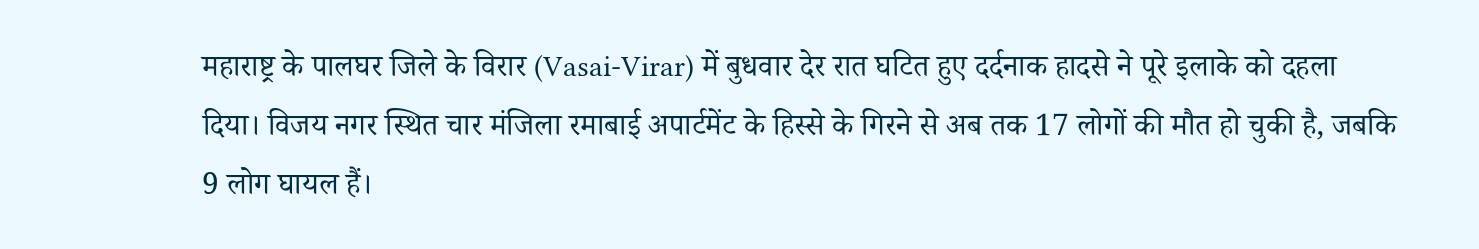महाराष्ट्र के पालघर जिले के विरार (Vasai-Virar) में बुधवार देर रात घटित हुए दर्दनाक हादसे ने पूरे इलाके को दहला दिया। विजय नगर स्थित चार मंजिला रमाबाई अपार्टमेंट के हिस्से के गिरने से अब तक 17 लोगों की मौत हो चुकी है, जबकि 9 लोग घायल हैं।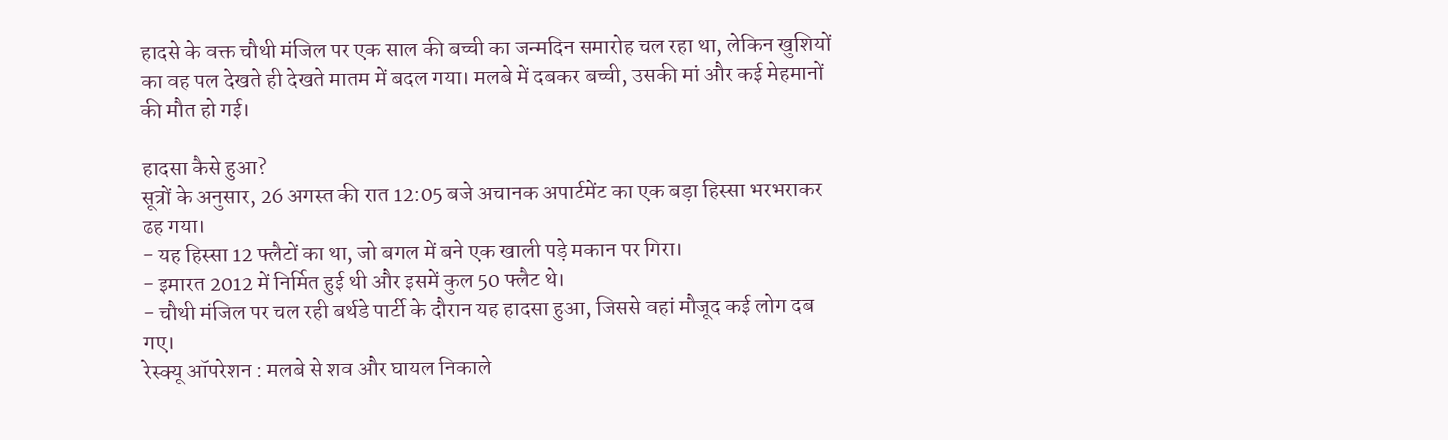हादसे के वक्त चौथी मंजिल पर एक साल की बच्ची का जन्मदिन समारोह चल रहा था, लेकिन खुशियों का वह पल देखते ही देखते मातम में बदल गया। मलबे में दबकर बच्ची, उसकी मां और कई मेहमानों की मौत हो गई।

हादसा कैसे हुआ?
सूत्रों के अनुसार, 26 अगस्त की रात 12:05 बजे अचानक अपार्टमेंट का एक बड़ा हिस्सा भरभराकर ढह गया।
- यह हिस्सा 12 फ्लैटों का था, जो बगल में बने एक खाली पड़े मकान पर गिरा।
- इमारत 2012 में निर्मित हुई थी और इसमें कुल 50 फ्लैट थे।
- चौथी मंजिल पर चल रही बर्थडे पार्टी के दौरान यह हादसा हुआ, जिससे वहां मौजूद कई लोग दब गए।
रेस्क्यू ऑपरेशन : मलबे से शव और घायल निकाले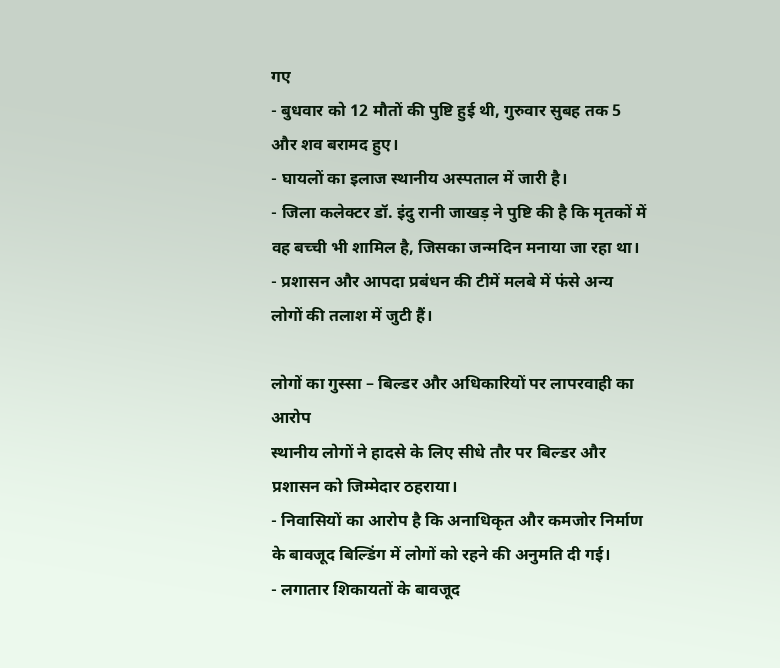गए
- बुधवार को 12 मौतों की पुष्टि हुई थी, गुरुवार सुबह तक 5 और शव बरामद हुए।
- घायलों का इलाज स्थानीय अस्पताल में जारी है।
- जिला कलेक्टर डॉ. इंदु रानी जाखड़ ने पुष्टि की है कि मृतकों में वह बच्ची भी शामिल है, जिसका जन्मदिन मनाया जा रहा था।
- प्रशासन और आपदा प्रबंधन की टीमें मलबे में फंसे अन्य लोगों की तलाश में जुटी हैं।

लोगों का गुस्सा – बिल्डर और अधिकारियों पर लापरवाही का आरोप
स्थानीय लोगों ने हादसे के लिए सीधे तौर पर बिल्डर और प्रशासन को जिम्मेदार ठहराया।
- निवासियों का आरोप है कि अनाधिकृत और कमजोर निर्माण के बावजूद बिल्डिंग में लोगों को रहने की अनुमति दी गई।
- लगातार शिकायतों के बावजूद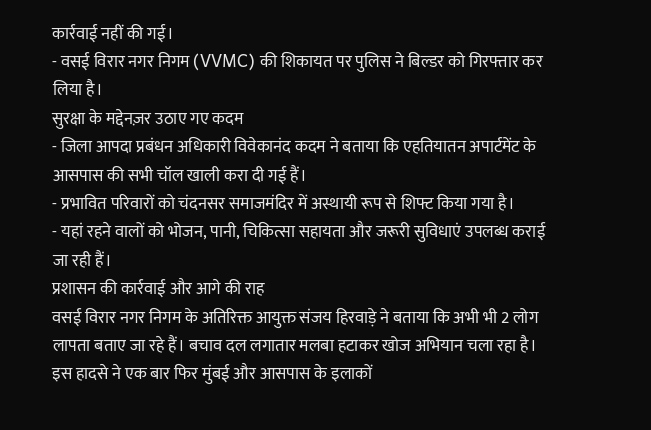कार्रवाई नहीं की गई।
- वसई विरार नगर निगम (VVMC) की शिकायत पर पुलिस ने बिल्डर को गिरफ्तार कर लिया है।
सुरक्षा के मद्देनज़र उठाए गए कदम
- जिला आपदा प्रबंधन अधिकारी विवेकानंद कदम ने बताया कि एहतियातन अपार्टमेंट के आसपास की सभी चॉल खाली करा दी गई हैं।
- प्रभावित परिवारों को चंदनसर समाजमंदिर में अस्थायी रूप से शिफ्ट किया गया है।
- यहां रहने वालों को भोजन, पानी, चिकित्सा सहायता और जरूरी सुविधाएं उपलब्ध कराई जा रही हैं।
प्रशासन की कार्रवाई और आगे की राह
वसई विरार नगर निगम के अतिरिक्त आयुक्त संजय हिरवाड़े ने बताया कि अभी भी 2 लोग लापता बताए जा रहे हैं। बचाव दल लगातार मलबा हटाकर खोज अभियान चला रहा है।
इस हादसे ने एक बार फिर मुंबई और आसपास के इलाकों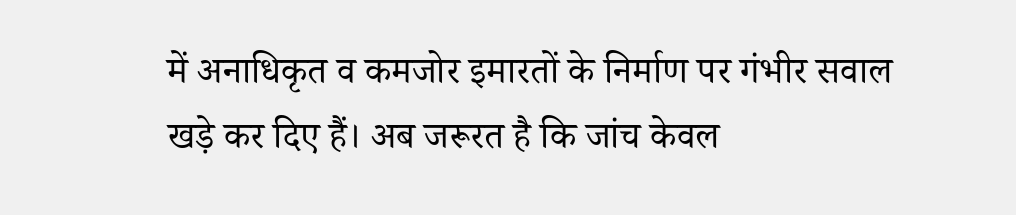में अनाधिकृत व कमजोर इमारतों के निर्माण पर गंभीर सवाल खड़े कर दिए हैं। अब जरूरत है कि जांच केवल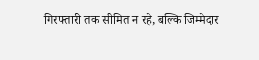गिरफ्तारी तक सीमित न रहे, बल्कि जिम्मेदार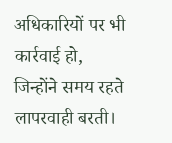अधिकारियों पर भी कार्रवाई हो, जिन्होंने समय रहते लापरवाही बरती।